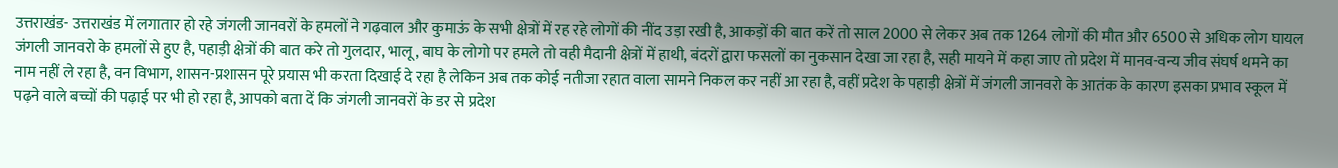उत्तराखंड- उत्तराखंड में लगातार हो रहे जंगली जानवरों के हमलों ने गढ़वाल और कुमाऊं के सभी क्षेत्रों में रह रहे लोगों की नींद उड़ा रखी है, आकड़ों की बात करें तो साल 2000 से लेकर अब तक 1264 लोगों की मौत और 6500 से अधिक लोग घायल जंगली जानवरो के हमलों से हुए है, पहाड़ी क्षेत्रों की बात करे तो गुलदार, भालू, बाघ के लोगो पर हमले तो वही मैदानी क्षेत्रों में हाथी, बंदरों द्वारा फसलों का नुकसान देखा जा रहा है, सही मायने में कहा जाए तो प्रदेश में मानव-वन्य जीव संघर्ष थमने का नाम नहीं ले रहा है, वन विभाग, शासन-प्रशासन पूरे प्रयास भी करता दिखाई दे रहा है लेकिन अब तक कोई नतीजा रहात वाला सामने निकल कर नहीं आ रहा है, वहीं प्रदेश के पहाड़ी क्षेत्रों में जंगली जानवरो के आतंक के कारण इसका प्रभाव स्कूल में पढ़ने वाले बच्चों की पढ़ाई पर भी हो रहा है, आपको बता दें कि जंगली जानवरों के डर से प्रदेश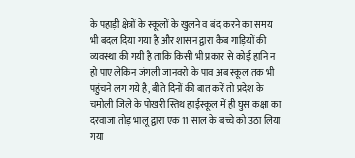के पहाड़ी क्षेत्रों के स्कूलों के खुलने व बंद करने का समय भी बदल दिया गया है और शासन द्वारा कैब गाड़ियों की व्यवस्था की गयी है ताकि किसी भी प्रकार से कोई हानि न हो पाए लेकिन जंगली जानवरो के पाव अब स्कूल तक भी पहुंचने लग गये है, बीते दिनों की बात करें तो प्रदेश के चमोली जिले के पोखरी स्तिथ हाईस्कूल में ही घुस कक्षा का दरवाजा तोड़ भालू द्वारा एक 11 साल के बच्चे को उठा लिया गया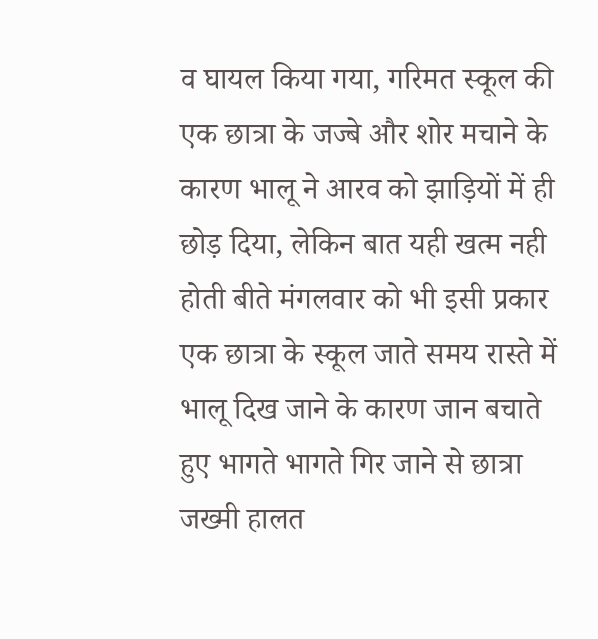व घायल किया गया, गरिमत स्कूल की एक छात्रा के जज्बे और शोर मचाने के कारण भालू ने आरव को झाड़ियों में ही छोड़ दिया, लेकिन बात यही खत्म नही होती बीते मंगलवार को भी इसी प्रकार एक छात्रा के स्कूल जाते समय रास्ते में भालू दिख जाने के कारण जान बचाते हुए भागते भागते गिर जाने से छात्रा जख्मी हालत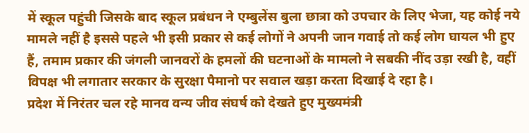में स्कूल पहुंची जिसके बाद स्कूल प्रबंधन ने एम्बुलेंस बुला छात्रा को उपचार के लिए भेजा, यह कोई नये मामले नहीं है इससे पहले भी इसी प्रकार से कई लोगों ने अपनी जान गवाई तो कई लोग घायल भी हुए हैं, तमाम प्रकार की जंगली जानवरों के हमलों की घटनाओं के मामलो ने सबकी नींद उड़ा रखी है, वहीं विपक्ष भी लगातार सरकार के सुरक्षा पैमानो पर सवाल खड़ा करता दिखाई दे रहा है।
प्रदेश में निरंतर चल रहे मानव वन्य जीव संघर्ष को देखते हुए मुख्यमंत्री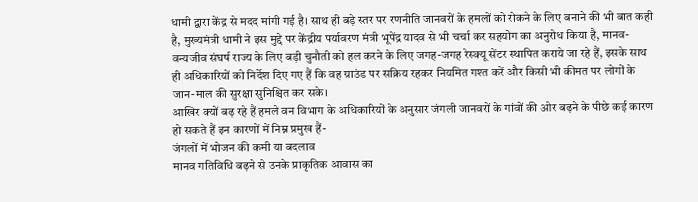धामी द्वारा केंद्र से मदद मांगी गई है। साथ ही बड़े स्तर पर रणनीति जानवरों के हमलों को रोकने के लिए बनाने की भी बात कही है, मुख्यमंत्री धामी ने इस मुद्दे पर केंद्रीय पर्यावरण मंत्री भूपेंद्र यादव से भी चर्चा कर सहयोग का अनुरोध किया है, मानव-वन्यजीव संघर्ष राज्य के लिए बड़ी चुनौती को हल करने के लिए जगह-जगह रेस्क्यू सेंटर स्थापित कराये जा रहे हैं, इसके साथ ही अधिकारियों को निर्देश दिए गए हैं कि वह ग्राउंड पर सक्रिय रहकर नियमित गश्त करें और किसी भी कीमत पर लोगों के जान-माल की सुरक्षा सुनिश्चित कर सके।
आखिर क्यों बढ़ रहे हैं हमले वन विभाग के अधिकारियों के अनुसार जंगली जानवरों के गांवों की ओर बढ़ने के पीछे कई कारण हो सकते हैं इन कारणों में निम्न प्रमुख हैं-
जंगलों में भोजन की कमी या बदलाव
मानव गतिविधि बढ़ने से उनके प्राकृतिक आवास का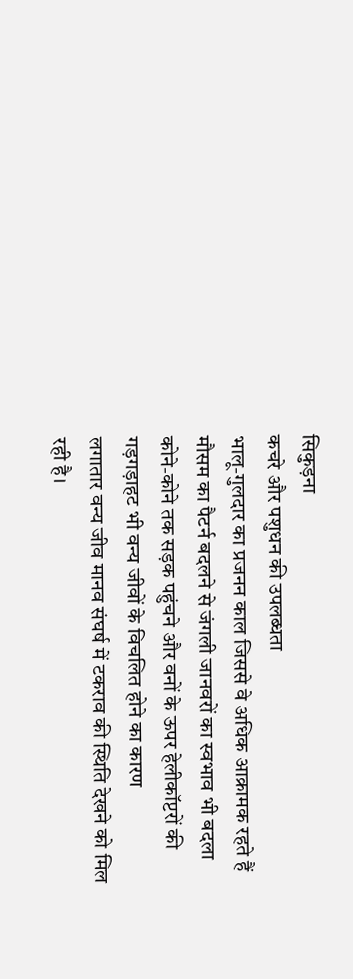सिकुड़ना
कचरे और पशुधन की उपलब्धता
भालू-गुलदार का प्रजनन काल जिससे वे अधिक आक्रामक रहते हैं
मौसम का पैटर्न बदलने से जंगली जानवरों का स्वभाव भी बदला
कोने-कोने तक सड़क पहुंचने और वनों के ऊपर हेलीकॉप्टरों की गड़गड़ाहट भी वन्य जीवों के विचलित होने का कारण
लगातार वन्य जीव मानव संघर्ष में टकराव की स्थिति देखने को मिल रही है।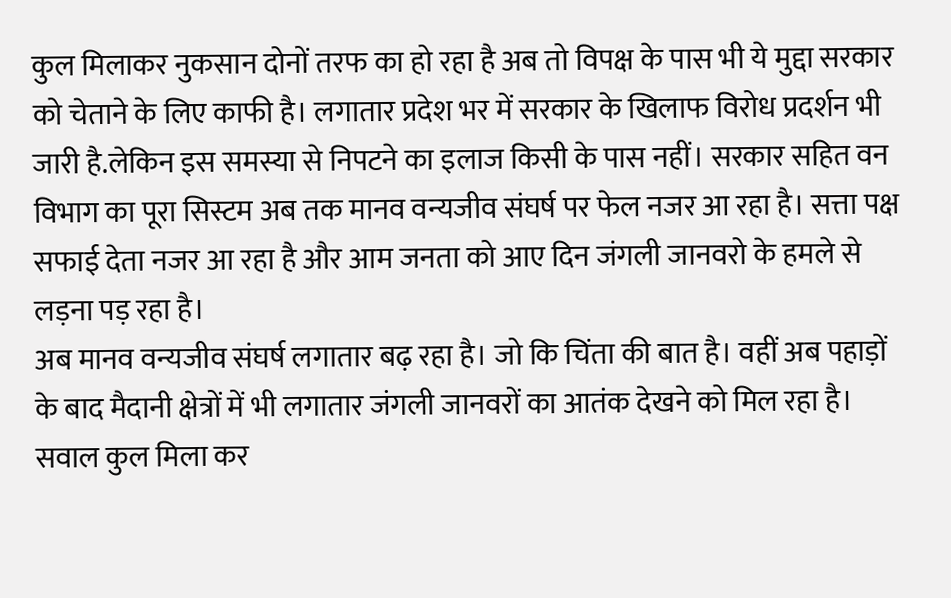कुल मिलाकर नुकसान दोनों तरफ का हो रहा है अब तो विपक्ष के पास भी ये मुद्दा सरकार को चेताने के लिए काफी है। लगातार प्रदेश भर में सरकार के खिलाफ विरोध प्रदर्शन भी जारी है.लेकिन इस समस्या से निपटने का इलाज किसी के पास नहीं। सरकार सहित वन विभाग का पूरा सिस्टम अब तक मानव वन्यजीव संघर्ष पर फेल नजर आ रहा है। सत्ता पक्ष सफाई देता नजर आ रहा है और आम जनता को आए दिन जंगली जानवरो के हमले से लड़ना पड़ रहा है।
अब मानव वन्यजीव संघर्ष लगातार बढ़ रहा है। जो कि चिंता की बात है। वहीं अब पहाड़ों के बाद मैदानी क्षेत्रों में भी लगातार जंगली जानवरों का आतंक देखने को मिल रहा है। सवाल कुल मिला कर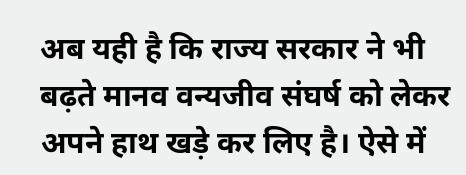अब यही है कि राज्य सरकार ने भी बढ़ते मानव वन्यजीव संघर्ष को लेकर अपने हाथ खड़े कर लिए है। ऐसे में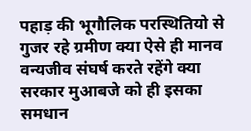पहाड़ की भूगौलिक परस्थितियो से गुजर रहे ग्रमीण क्या ऐसे ही मानव वन्यजीव संघर्ष करते रहेंगे क्या सरकार मुआबजे को ही इसका समधान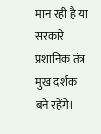मान रही है या सरकारे प्रशानिक तंत्र मुख दर्शक बने रहेंगे।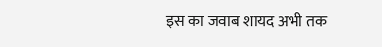इस का जवाब शायद अभी तक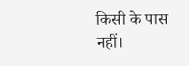किसी के पास नहीं।